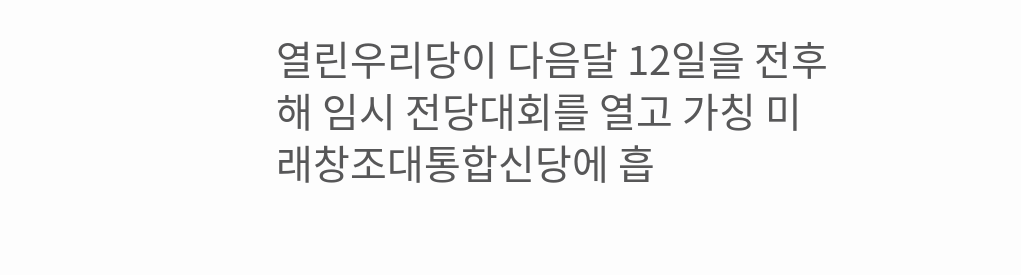열린우리당이 다음달 12일을 전후해 임시 전당대회를 열고 가칭 미래창조대통합신당에 흡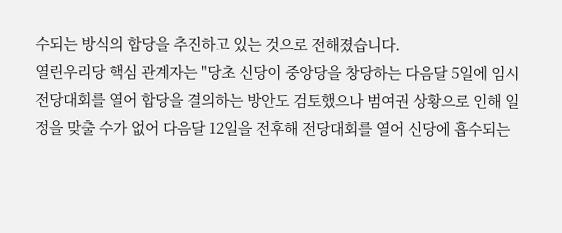수되는 방식의 합당을 추진하고 있는 것으로 전해졌습니다.
열린우리당 핵심 관계자는 "당초 신당이 중앙당을 창당하는 다음달 5일에 임시 전당대회를 열어 합당을 결의하는 방안도 검토했으나 범여권 상황으로 인해 일정을 맞출 수가 없어 다음달 12일을 전후해 전당대회를 열어 신당에 흡수되는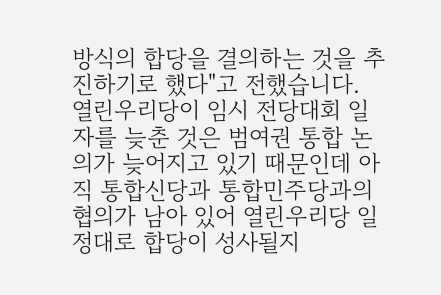방식의 합당을 결의하는 것을 추진하기로 했다"고 전했습니다.
열린우리당이 임시 전당대회 일자를 늦춘 것은 범여권 통합 논의가 늦어지고 있기 때문인데 아직 통합신당과 통합민주당과의 협의가 남아 있어 열린우리당 일정대로 합당이 성사될지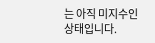는 아직 미지수인 상태입니다.